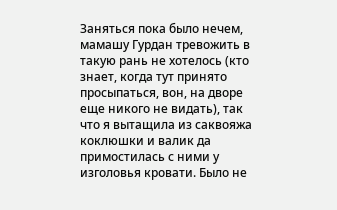Заняться пока было нечем, мамашу Гурдан тревожить в такую рань не хотелось (кто знает, когда тут принято просыпаться, вон, на дворе еще никого не видать), так что я вытащила из саквояжа коклюшки и валик да примостилась с ними у изголовья кровати. Было не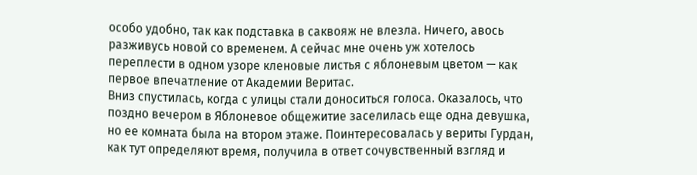особо удобно, так как подставка в саквояж не влезла. Ничего, авось разживусь новой со временем. А сейчас мне очень уж хотелось переплести в одном узоре кленовые листья с яблоневым цветом — как первое впечатление от Академии Веритас.
Вниз спустилась, когда с улицы стали доноситься голоса. Оказалось, что поздно вечером в Яблоневое общежитие заселилась еще одна девушка, но ее комната была на втором этаже. Поинтересовалась у вериты Гурдан, как тут определяют время, получила в ответ сочувственный взгляд и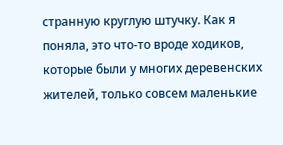странную круглую штучку. Как я поняла, это что-то вроде ходиков, которые были у многих деревенских жителей, только совсем маленькие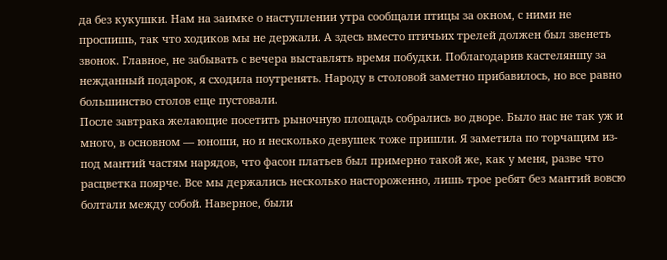да без кукушки. Нам на заимке о наступлении утра сообщали птицы за окном, с ними не проспишь, так что ходиков мы не держали. А здесь вместо птичьих трелей должен был звенеть звонок. Главное, не забывать с вечера выставлять время побудки. Поблагодарив кастеляншу за нежданный подарок, я сходила поутренять. Народу в столовой заметно прибавилось, но все равно большинство столов еще пустовали.
После завтрака желающие посетить рыночную площадь собрались во дворе. Было нас не так уж и много, в основном — юноши, но и несколько девушек тоже пришли. Я заметила по торчащим из-под мантий частям нарядов, что фасон платьев был примерно такой же, как у меня, разве что расцветка поярче. Все мы держались несколько настороженно, лишь трое ребят без мантий вовсю болтали между собой. Наверное, были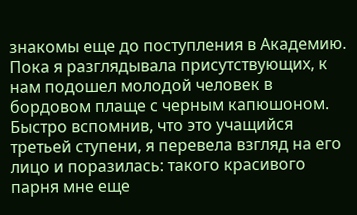знакомы еще до поступления в Академию.
Пока я разглядывала присутствующих, к нам подошел молодой человек в бордовом плаще с черным капюшоном. Быстро вспомнив, что это учащийся третьей ступени, я перевела взгляд на его лицо и поразилась: такого красивого парня мне еще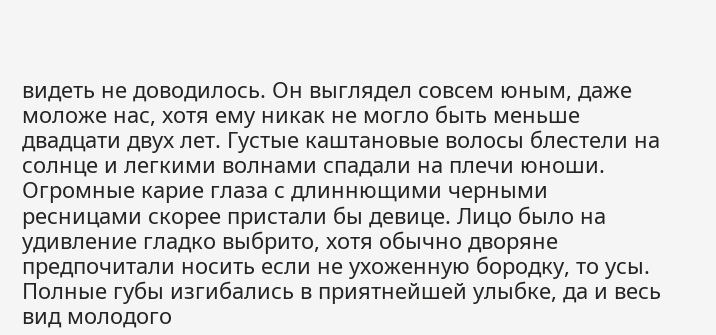видеть не доводилось. Он выглядел совсем юным, даже моложе нас, хотя ему никак не могло быть меньше двадцати двух лет. Густые каштановые волосы блестели на солнце и легкими волнами спадали на плечи юноши. Огромные карие глаза с длиннющими черными ресницами скорее пристали бы девице. Лицо было на удивление гладко выбрито, хотя обычно дворяне предпочитали носить если не ухоженную бородку, то усы. Полные губы изгибались в приятнейшей улыбке, да и весь вид молодого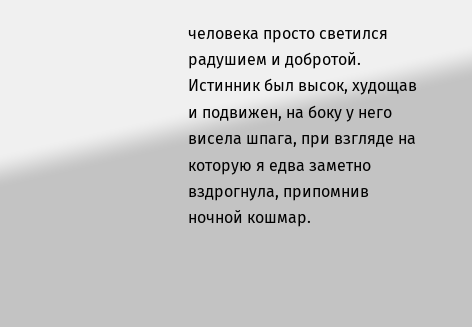человека просто светился радушием и добротой. Истинник был высок, худощав и подвижен, на боку у него висела шпага, при взгляде на которую я едва заметно вздрогнула, припомнив ночной кошмар.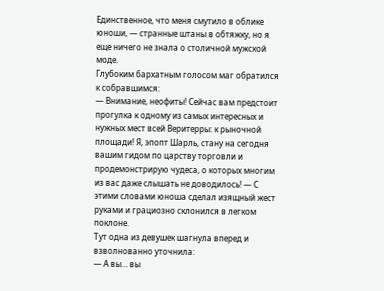Единственное, что меня смутило в облике юноши, — странные штаны в обтяжку, но я еще ничего не знала о столичной мужской моде.
Глубоким бархатным голосом маг обратился к собравшимся:
— Внимание, неофиты! Сейчас вам предстоит прогулка к одному из самых интересных и нужных мест всей Веритерры: к рыночной площади! Я, эпопт Шарль, стану на сегодня вашим гидом по царству торговли и продемонстрирую чудеса, о которых многим из вас даже слышать не доводилось! — С этими словами юноша сделал изящный жест руками и грациозно склонился в легком поклоне.
Тут одна из девушек шагнула вперед и взволнованно уточнила:
— А вы… вы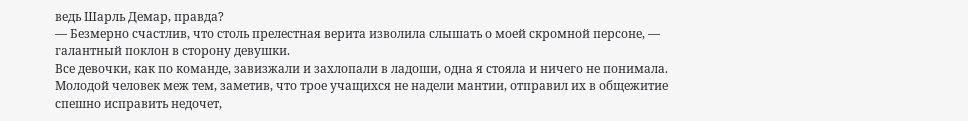ведь Шарль Демар, правда?
— Безмерно счастлив, что столь прелестная верита изволила слышать о моей скромной персоне, — галантный поклон в сторону девушки.
Все девочки, как по команде, завизжали и захлопали в ладоши, одна я стояла и ничего не понимала. Молодой человек меж тем, заметив, что трое учащихся не надели мантии, отправил их в общежитие спешно исправить недочет,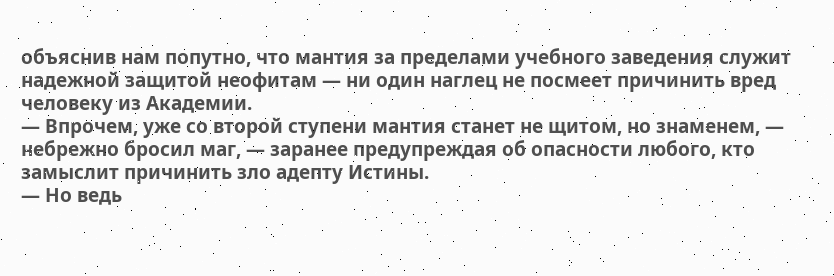объяснив нам попутно, что мантия за пределами учебного заведения служит надежной защитой неофитам — ни один наглец не посмеет причинить вред человеку из Академии.
— Впрочем, уже со второй ступени мантия станет не щитом, но знаменем, — небрежно бросил маг, — заранее предупреждая об опасности любого, кто замыслит причинить зло адепту Истины.
— Но ведь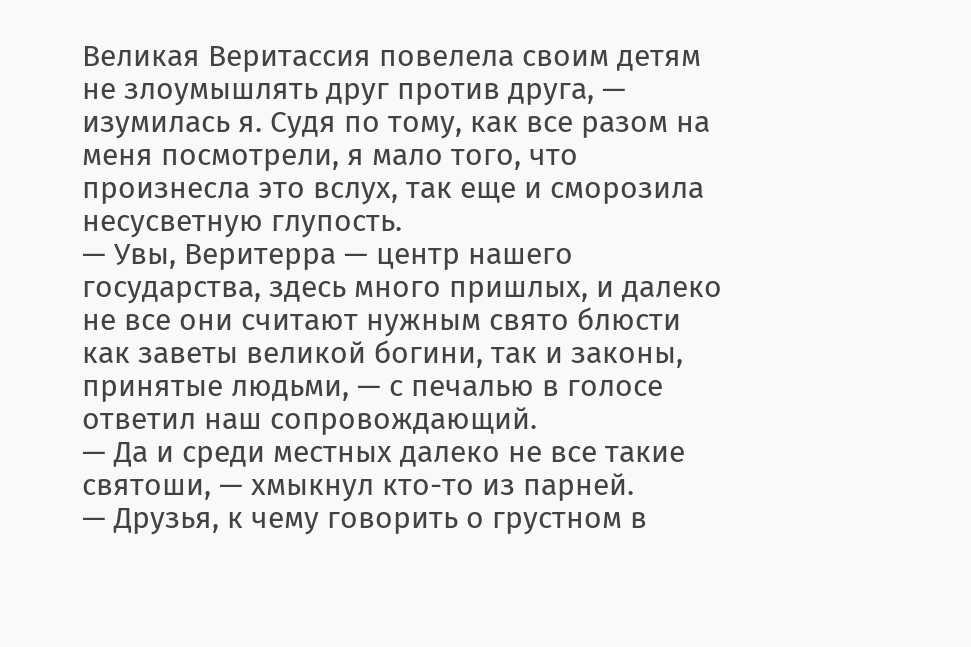Великая Веритассия повелела своим детям не злоумышлять друг против друга, — изумилась я. Судя по тому, как все разом на меня посмотрели, я мало того, что произнесла это вслух, так еще и сморозила несусветную глупость.
— Увы, Веритерра — центр нашего государства, здесь много пришлых, и далеко не все они считают нужным свято блюсти как заветы великой богини, так и законы, принятые людьми, — с печалью в голосе ответил наш сопровождающий.
— Да и среди местных далеко не все такие святоши, — хмыкнул кто-то из парней.
— Друзья, к чему говорить о грустном в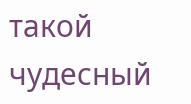такой чудесный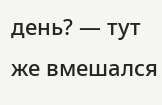день? — тут же вмешался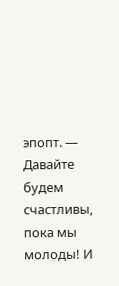эпопт. — Давайте будем счастливы, пока мы молоды! И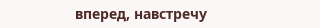вперед, навстречу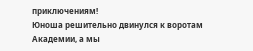приключениям!
Юноша решительно двинулся к воротам Академии, а мы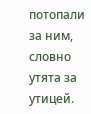потопали за ним, словно утята за утицей.